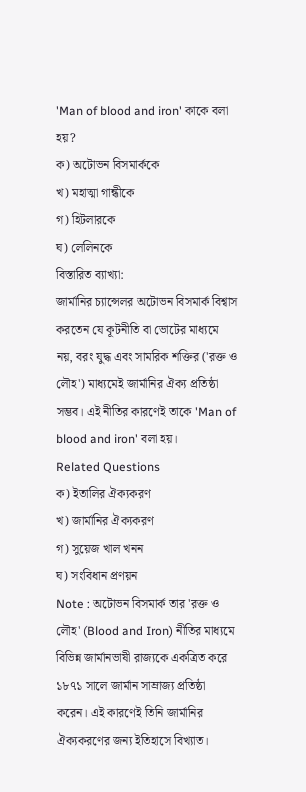'Man of blood and iron' কাকে বলা হয়?
ক) অটোভন বিসমার্ককে
খ) মহাত্মা গান্ধীকে
গ) হিটলারকে
ঘ) লেলিনকে
বিস্তারিত ব্যাখ্যা:
জার্মানির চ্যান্সেলর অটোভন বিসমার্ক বিশ্বাস করতেন যে কূটনীতি বা ভোটের মাধ্যমে নয়, বরং যুদ্ধ এবং সামরিক শক্তির ('রক্ত ও লৌহ') মাধ্যমেই জার্মানির ঐক্য প্রতিষ্ঠা সম্ভব। এই নীতির কারণেই তাকে 'Man of blood and iron' বলা হয়।
Related Questions
ক) ইতালির ঐক্যকরণ
খ) জার্মানির ঐক্যকরণ
গ) সুয়েজ খাল খনন
ঘ) সংবিধান প্রণয়ন
Note : অটোভন বিসমার্ক তার 'রক্ত ও লৌহ' (Blood and Iron) নীতির মাধ্যমে বিভিন্ন জার্মানভাষী রাজ্যকে একত্রিত করে ১৮৭১ সালে জার্মান সাম্রাজ্য প্রতিষ্ঠা করেন। এই কারণেই তিনি জার্মানির ঐক্যকরণের জন্য ইতিহাসে বিখ্যাত।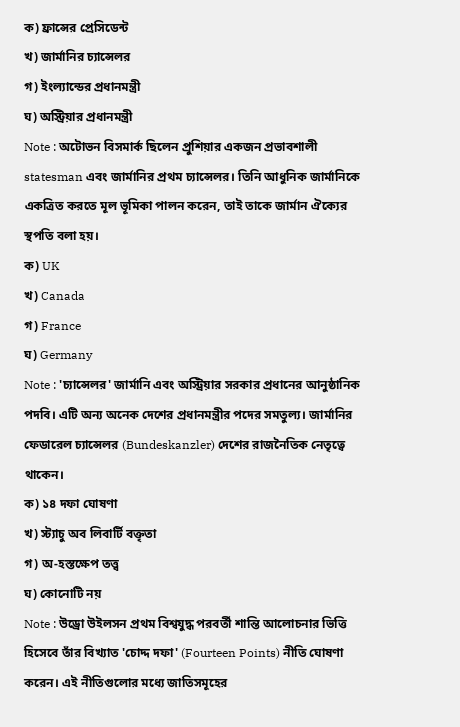ক) ফ্রান্সের প্রেসিডেন্ট
খ) জার্মানির চ্যান্সেলর
গ) ইংল্যান্ডের প্রধানমন্ত্রী
ঘ) অস্ট্রিয়ার প্রধানমন্ত্রী
Note : অটোভন বিসমার্ক ছিলেন প্রুশিয়ার একজন প্রভাবশালী statesman এবং জার্মানির প্রথম চ্যান্সেলর। তিনি আধুনিক জার্মানিকে একত্রিত করতে মূল ভূমিকা পালন করেন, তাই তাকে জার্মান ঐক্যের স্থপতি বলা হয়।
ক) UK
খ) Canada
গ) France
ঘ) Germany
Note : 'চ্যান্সেলর' জার্মানি এবং অস্ট্রিয়ার সরকার প্রধানের আনুষ্ঠানিক পদবি। এটি অন্য অনেক দেশের প্রধানমন্ত্রীর পদের সমতুল্য। জার্মানির ফেডারেল চ্যান্সেলর (Bundeskanzler) দেশের রাজনৈতিক নেতৃত্বে থাকেন।
ক) ১৪ দফা ঘোষণা
খ) স্ট্যাচু অব লিবার্টি বক্তৃতা
গ) অ-হস্তক্ষেপ তত্ত্ব
ঘ) কোনোটি নয়
Note : উড্রো উইলসন প্রথম বিশ্বযুদ্ধ পরবর্তী শান্তি আলোচনার ভিত্তি হিসেবে তাঁর বিখ্যাত 'চোদ্দ দফা' (Fourteen Points) নীতি ঘোষণা করেন। এই নীতিগুলোর মধ্যে জাতিসমূহের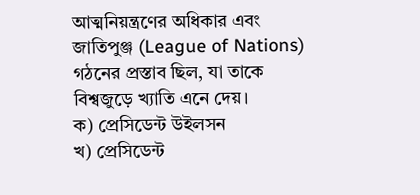আত্মনিয়ন্ত্রণের অধিকার এবং জাতিপুঞ্জ (League of Nations) গঠনের প্রস্তাব ছিল, যা তাকে বিশ্বজুড়ে খ্যাতি এনে দেয়।
ক) প্রেসিডেন্ট উইলসন
খ) প্রেসিডেন্ট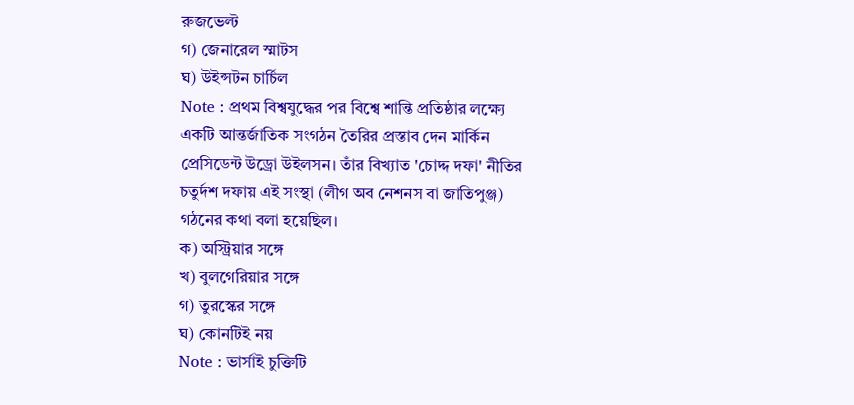রুজভেল্ট
গ) জেনারেল স্মাটস
ঘ) উইন্সটন চার্চিল
Note : প্রথম বিশ্বযুদ্ধের পর বিশ্বে শান্তি প্রতিষ্ঠার লক্ষ্যে একটি আন্তর্জাতিক সংগঠন তৈরির প্রস্তাব দেন মার্কিন প্রেসিডেন্ট উড্রো উইলসন। তাঁর বিখ্যাত 'চোদ্দ দফা' নীতির চতুর্দশ দফায় এই সংস্থা (লীগ অব নেশনস বা জাতিপুঞ্জ) গঠনের কথা বলা হয়েছিল।
ক) অস্ট্রিয়ার সঙ্গে
খ) বুলগেরিয়ার সঙ্গে
গ) তুরস্কের সঙ্গে
ঘ) কোনটিই নয়
Note : ভার্সাই চুক্তিটি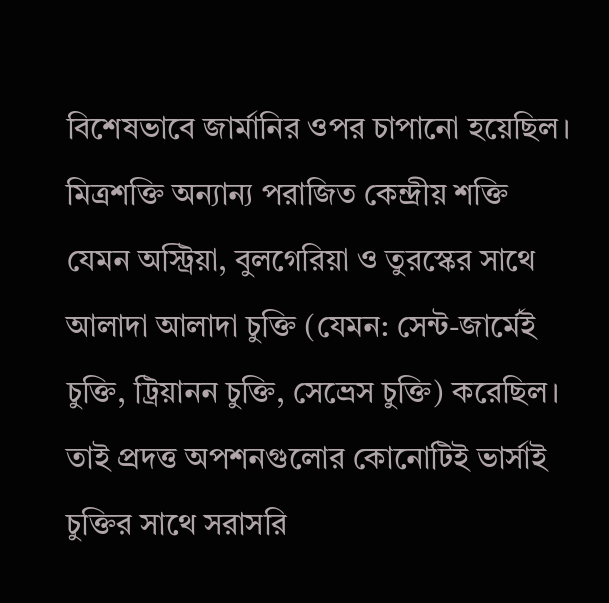বিশেষভাবে জার্মানির ওপর চাপানো হয়েছিল। মিত্রশক্তি অন্যান্য পরাজিত কেন্দ্রীয় শক্তি যেমন অস্ট্রিয়া, বুলগেরিয়া ও তুরস্কের সাথে আলাদা আলাদা চুক্তি (যেমন: সেন্ট-জার্মেই চুক্তি, ট্রিয়ানন চুক্তি, সেভ্রেস চুক্তি) করেছিল। তাই প্রদত্ত অপশনগুলোর কোনোটিই ভার্সাই চুক্তির সাথে সরাসরি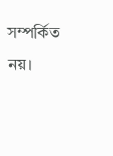সম্পর্কিত নয়।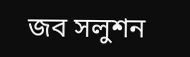জব সলুশন